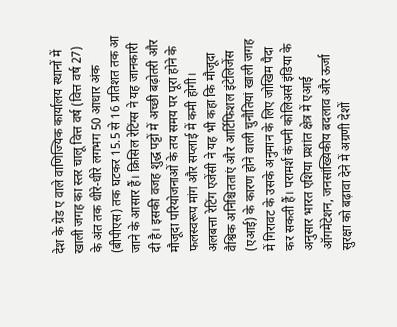देश के ग्रेड ए वाले वाणिज्यिक कार्यालय स्थानों में खाली जगह का स्तर चालू वित्त वर्ष (वित्त वर्ष 27) के अंत तक धीरे-धीरे लगभग 50 आधार अंक (बीपीएस) तक घटकर 15.5 से 16 प्रतिशत तक आ जाने के आसार हैं। क्रिसिल रेटिंग्स ने यह जानकारी दी है। इसकी वजह शुद्ध पट्टों में अच्छी बढ़ोतरी और मौजूदा परियोजनाओं के तय समय पर पूरा होने के फलस्वरूप मांग और सप्लाई में कमी होगी।
अलबत्ता रेटिंग एजेंसी ने यह भी कहा कि मौजूदा वैश्विक अनिश्चितताएं और आर्टिफिशल इंटेलिजेंस (एआई) के कारण होने वाली चुनौतियां खाली जगह में गिरावट के उसके अनुमान के लिए जोखिम पैदा कर सकती हैं। परामर्श कंपनी कोलिअर्स इंडिया के अनुसार भारत एशिया प्रशांत क्षेत्र में एआई ऑगमेंटेशन, जनसांख्यिकीय बदलाव और ऊर्जा सुरक्षा को बढ़ावा देने में अग्रणी देशों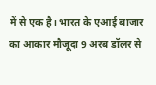में से एक है। भारत के एआई बाजार का आकार मौजूदा 9 अरब डॉलर से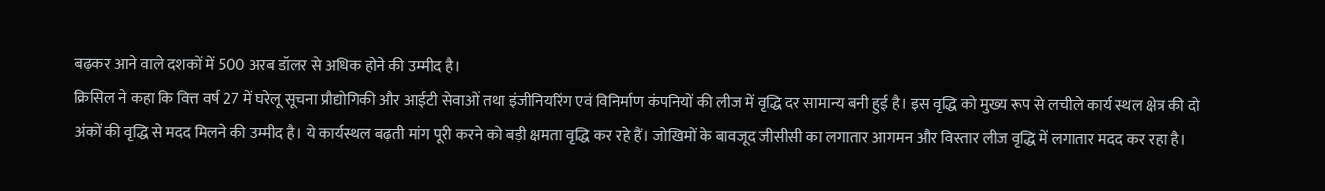बढ़कर आने वाले दशकों में 500 अरब डॉलर से अधिक होने की उम्मीद है।
क्रिसिल ने कहा कि वित्त वर्ष 27 में घरेलू सूचना प्रौद्योगिकी और आईटी सेवाओं तथा इंजीनियरिंग एवं विनिर्माण कंपनियों की लीज में वृद्धि दर सामान्य बनी हुई है। इस वृद्धि को मुख्य रूप से लचीले कार्य स्थल क्षेत्र की दो अंकों की वृद्धि से मदद मिलने की उम्मीद है। ये कार्यस्थल बढ़ती मांग पूरी करने को बड़ी क्षमता वृद्धि कर रहे हैं। जोखिमों के बावजूद जीसीसी का लगातार आगमन और विस्तार लीज वृद्धि में लगातार मदद कर रहा है।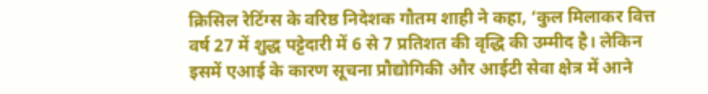क्रिसिल रेटिंग्स के वरिष्ठ निदेशक गौतम शाही ने कहा, ‘कुल मिलाकर वित्त वर्ष 27 में शुद्ध पट्टेदारी में 6 से 7 प्रतिशत की वृद्धि की उम्मीद है। लेकिन इसमें एआई के कारण सूचना प्रौद्योगिकी और आईटी सेवा क्षेत्र में आने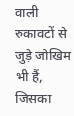वाली रुकावटों से जुड़े जोखिम भी हैं, जिसका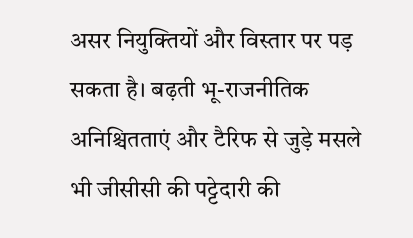असर नियुक्तियों और विस्तार पर पड़ सकता है। बढ़ती भू-राजनीतिक अनिश्चितताएं और टैरिफ से जुड़े मसले भी जीसीसी की पट्टेदारी की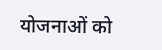योजनाओं को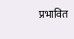प्रभावित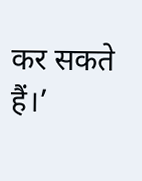कर सकते हैं।’